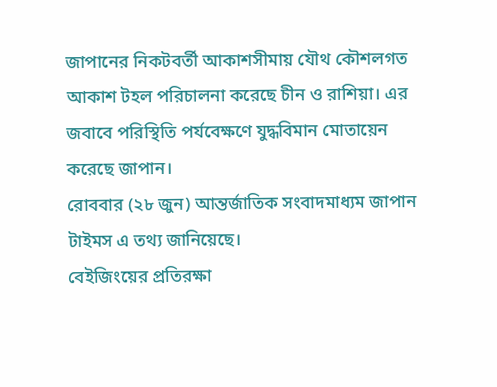জাপানের নিকটবর্তী আকাশসীমায় যৌথ কৌশলগত আকাশ টহল পরিচালনা করেছে চীন ও রাশিয়া। এর জবাবে পরিস্থিতি পর্যবেক্ষণে যুদ্ধবিমান মোতায়েন করেছে জাপান।
রোববার (২৮ জুন) আন্তর্জাতিক সংবাদমাধ্যম জাপান টাইমস এ তথ্য জানিয়েছে।
বেইজিংয়ের প্রতিরক্ষা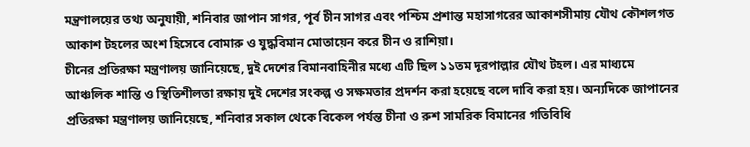মন্ত্রণালয়ের তথ্য অনুযায়ী, শনিবার জাপান সাগর, পূর্ব চীন সাগর এবং পশ্চিম প্রশান্ত মহাসাগরের আকাশসীমায় যৌথ কৌশলগত আকাশ টহলের অংশ হিসেবে বোমারু ও যুদ্ধবিমান মোতায়েন করে চীন ও রাশিয়া।
চীনের প্রতিরক্ষা মন্ত্রণালয় জানিয়েছে, দুই দেশের বিমানবাহিনীর মধ্যে এটি ছিল ১১তম দূরপাল্লার যৌথ টহল। এর মাধ্যমে আঞ্চলিক শান্তি ও স্থিতিশীলতা রক্ষায় দুই দেশের সংকল্প ও সক্ষমতার প্রদর্শন করা হয়েছে বলে দাবি করা হয়। অন্যদিকে জাপানের প্রতিরক্ষা মন্ত্রণালয় জানিয়েছে, শনিবার সকাল থেকে বিকেল পর্যন্ত চীনা ও রুশ সামরিক বিমানের গতিবিধি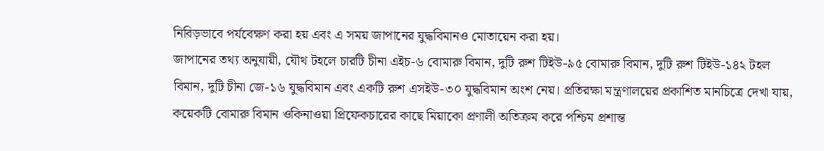নিবিড়ভাবে পর্যবেক্ষণ করা হয় এবং এ সময় জাপানের যুদ্ধবিমানও মোতায়েন করা হয়।
জাপানের তথ্য অনুযায়ী, যৌথ টহলে চারটি চীনা এইচ-৬ বোমারু বিমান, দুটি রুশ টিইউ-৯৫ বোমারু বিমান, দুটি রুশ টিইউ-১৪২ টহল বিমান, দুটি চীনা জে-১৬ যুদ্ধবিমান এবং একটি রুশ এসইউ-৩০ যুদ্ধবিমান অংশ নেয়। প্রতিরক্ষা মন্ত্রণালয়ের প্রকাশিত মানচিত্রে দেখা যায়, কয়েকটি বোমারু বিমান ওকিনাওয়া প্রিফেকচারের কাছে মিয়াকো প্রণালী অতিক্রম করে পশ্চিম প্রশান্ত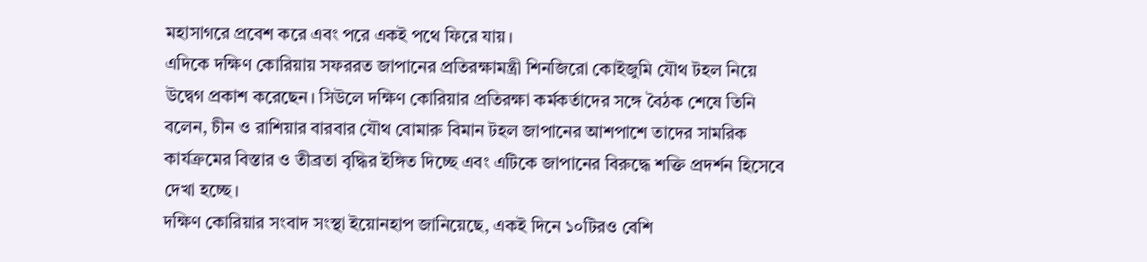মহাসাগরে প্রবেশ করে এবং পরে একই পথে ফিরে যায়।
এদিকে দক্ষিণ কোরিয়ায় সফররত জাপানের প্রতিরক্ষামন্ত্রী শিনজিরো কোইজুমি যৌথ টহল নিয়ে উদ্বেগ প্রকাশ করেছেন। সিউলে দক্ষিণ কোরিয়ার প্রতিরক্ষা কর্মকর্তাদের সঙ্গে বৈঠক শেষে তিনি বলেন, চীন ও রাশিয়ার বারবার যৌথ বোমারু বিমান টহল জাপানের আশপাশে তাদের সামরিক কার্যক্রমের বিস্তার ও তীব্রতা বৃদ্ধির ইঙ্গিত দিচ্ছে এবং এটিকে জাপানের বিরুদ্ধে শক্তি প্রদর্শন হিসেবে দেখা হচ্ছে।
দক্ষিণ কোরিয়ার সংবাদ সংস্থা ইয়োনহাপ জানিয়েছে, একই দিনে ১০টিরও বেশি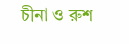চীনা ও রুশ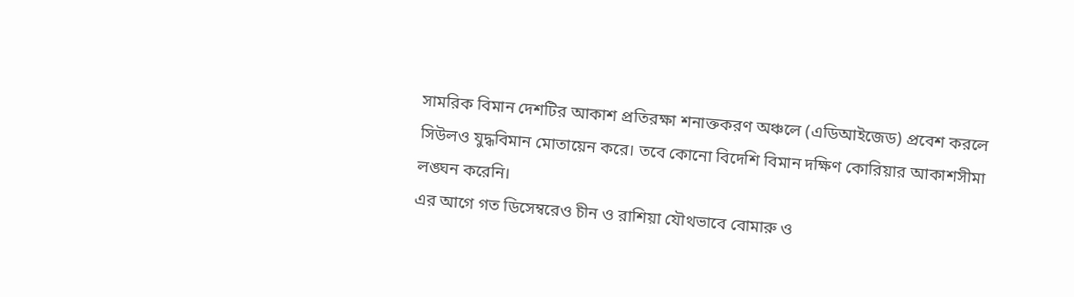সামরিক বিমান দেশটির আকাশ প্রতিরক্ষা শনাক্তকরণ অঞ্চলে (এডিআইজেড) প্রবেশ করলে সিউলও যুদ্ধবিমান মোতায়েন করে। তবে কোনো বিদেশি বিমান দক্ষিণ কোরিয়ার আকাশসীমা লঙ্ঘন করেনি।
এর আগে গত ডিসেম্বরেও চীন ও রাশিয়া যৌথভাবে বোমারু ও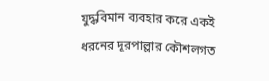যুদ্ধবিমান ব্যবহার করে একই ধরনের দূরপাল্লার কৌশলগত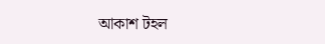আকাশ টহল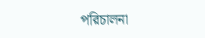পরিচালনা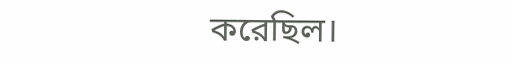করেছিল।